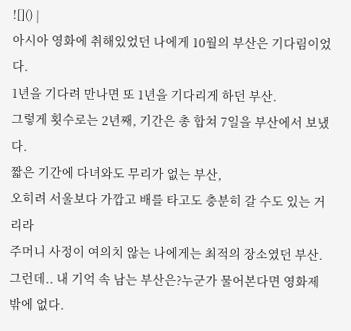![]() |
아시아 영화에 취해있었던 나에게 10월의 부산은 기다림이었다.
1년을 기다려 만나면 또 1년을 기다리게 하던 부산.
그렇게 횟수로는 2년째, 기간은 총 합쳐 7일을 부산에서 보냈다.
짧은 기간에 다녀와도 무리가 없는 부산,
오히려 서울보다 가깝고 배를 타고도 충분히 갈 수도 있는 거리라
주머니 사정이 여의치 않는 나에게는 최적의 장소였던 부산.
그런데.. 내 기억 속 남는 부산은?누군가 물어본다면 영화제밖에 없다.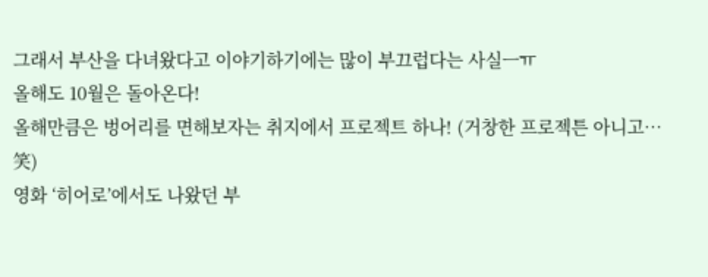그래서 부산을 다녀왔다고 이야기하기에는 많이 부끄럽다는 사실ㅡㅠ
올해도 10월은 돌아온다!
올해만큼은 벙어리를 면해보자는 취지에서 프로젝트 하나! (거창한 프로젝튼 아니고…笑)
영화 ‘히어로’에서도 나왔던 부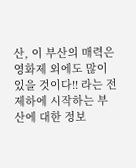산, 이 부산의 매력은 영화제 외에도 많이 있을 것이다!! 라는 전제하에 시작하는 부산에 대한 정보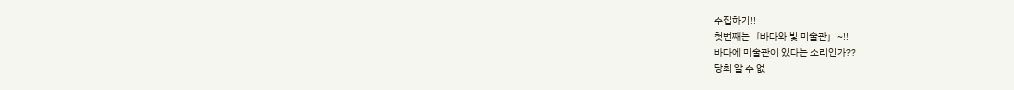수집하기!!
첫번째는「바다와 빛 미술관」~!!
바다에 미술관이 있다는 소리인가??
당최 알 수 없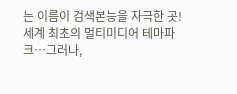는 이름이 검색본능을 자극한 곳!
세계 최초의 멀티미디어 테마파크…그러나,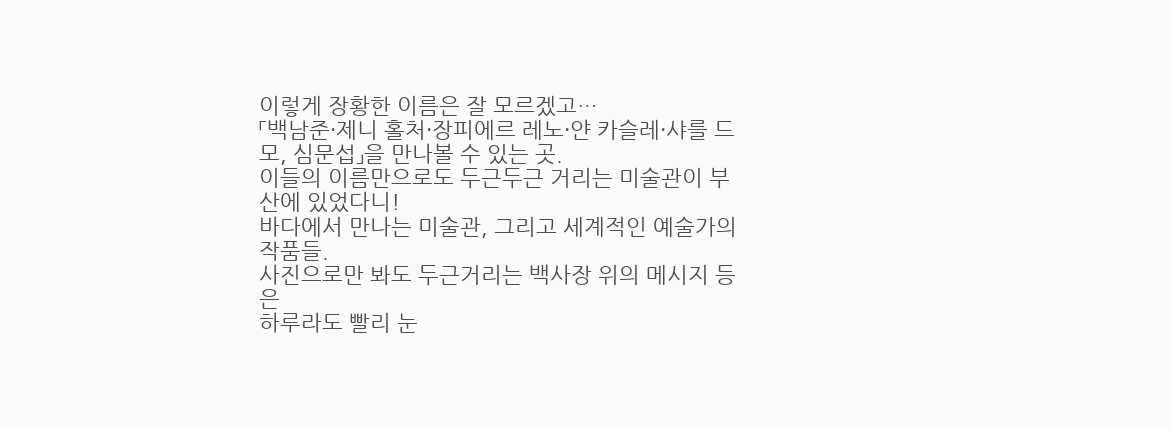이렇게 장황한 이름은 잘 모르겠고…
「백남준·제니 홀처·장피에르 레노·얀 카슬레·샤를 드 모, 심문섭」을 만나볼 수 있는 곳.
이들의 이름만으로도 두근두근 거리는 미술관이 부산에 있었다니!
바다에서 만나는 미술관, 그리고 세계적인 예술가의 작품들.
사진으로만 봐도 두근거리는 백사장 위의 메시지 등은
하루라도 빨리 눈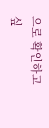으로 확인하고 싶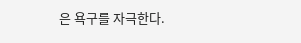은 욕구를 자극한다.